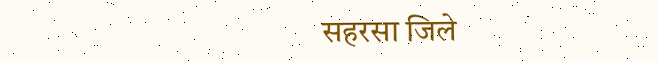सहरसा जिले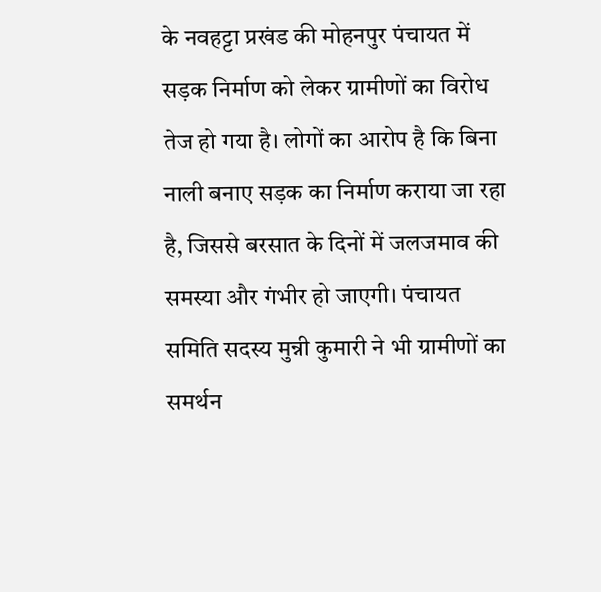के नवहट्टा प्रखंड की मोहनपुर पंचायत में सड़क निर्माण को लेकर ग्रामीणों का विरोध तेज हो गया है। लोगों का आरोप है कि बिना नाली बनाए सड़क का निर्माण कराया जा रहा है, जिससे बरसात के दिनों में जलजमाव की समस्या और गंभीर हो जाएगी। पंचायत समिति सदस्य मुन्नी कुमारी ने भी ग्रामीणों का समर्थन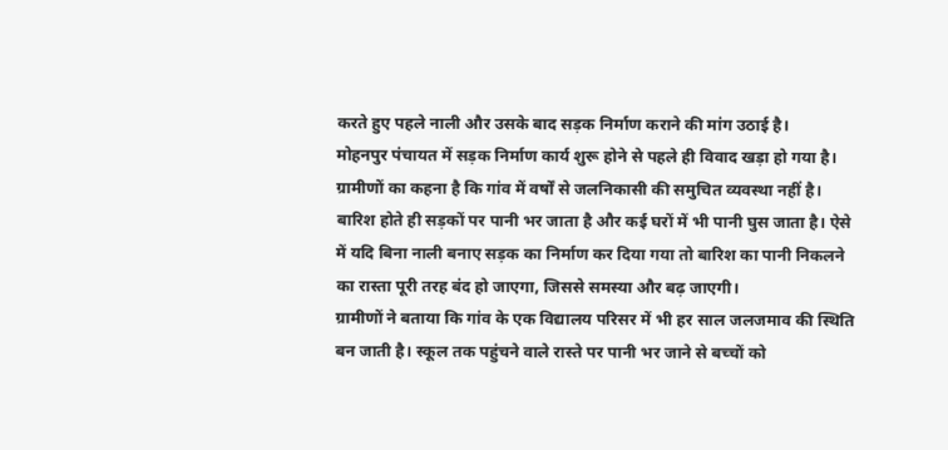करते हुए पहले नाली और उसके बाद सड़क निर्माण कराने की मांग उठाई है।
मोहनपुर पंचायत में सड़क निर्माण कार्य शुरू होने से पहले ही विवाद खड़ा हो गया है। ग्रामीणों का कहना है कि गांव में वर्षों से जलनिकासी की समुचित व्यवस्था नहीं है। बारिश होते ही सड़कों पर पानी भर जाता है और कई घरों में भी पानी घुस जाता है। ऐसे में यदि बिना नाली बनाए सड़क का निर्माण कर दिया गया तो बारिश का पानी निकलने का रास्ता पूरी तरह बंद हो जाएगा, जिससे समस्या और बढ़ जाएगी।
ग्रामीणों ने बताया कि गांव के एक विद्यालय परिसर में भी हर साल जलजमाव की स्थिति बन जाती है। स्कूल तक पहुंचने वाले रास्ते पर पानी भर जाने से बच्चों को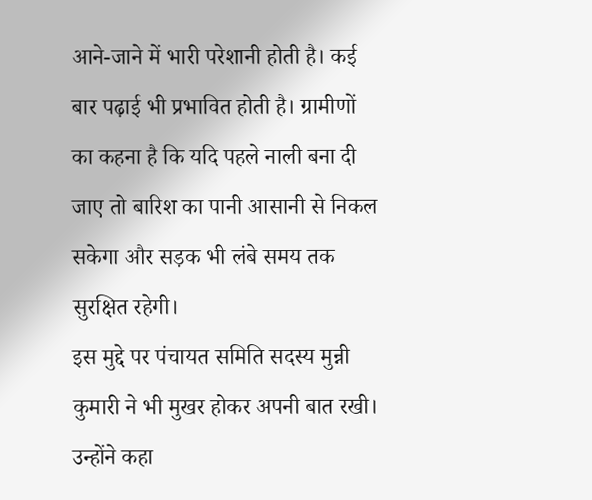आने-जाने में भारी परेशानी होती है। कई बार पढ़ाई भी प्रभावित होती है। ग्रामीणों का कहना है कि यदि पहले नाली बना दी जाए तो बारिश का पानी आसानी से निकल सकेगा और सड़क भी लंबे समय तक सुरक्षित रहेगी।
इस मुद्दे पर पंचायत समिति सदस्य मुन्नी कुमारी ने भी मुखर होकर अपनी बात रखी। उन्होंने कहा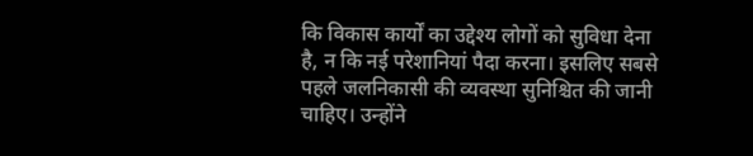कि विकास कार्यों का उद्देश्य लोगों को सुविधा देना है, न कि नई परेशानियां पैदा करना। इसलिए सबसे पहले जलनिकासी की व्यवस्था सुनिश्चित की जानी चाहिए। उन्होंने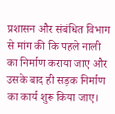प्रशासन और संबंधित विभाग से मांग की कि पहले नाली का निर्माण कराया जाए और उसके बाद ही सड़क निर्माण का कार्य शुरू किया जाए।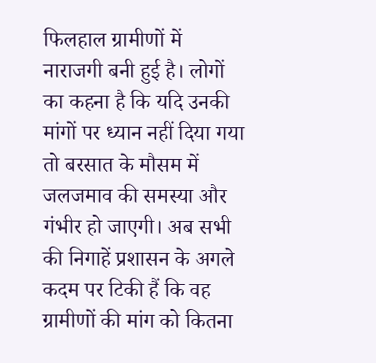फिलहाल ग्रामीणों में नाराजगी बनी हुई है। लोगों का कहना है कि यदि उनकी मांगों पर ध्यान नहीं दिया गया तो बरसात के मौसम में जलजमाव की समस्या और गंभीर हो जाएगी। अब सभी की निगाहें प्रशासन के अगले कदम पर टिकी हैं कि वह ग्रामीणों की मांग को कितना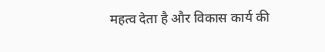महत्व देता है और विकास कार्य की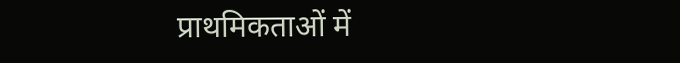प्राथमिकताओं में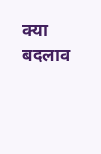क्या बदलाव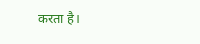करता है।